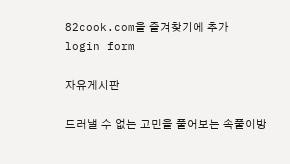82cook.com을 즐겨찾기에 추가
login form

자유게시판

드러낼 수 없는 고민을 풀어보는 속풀이방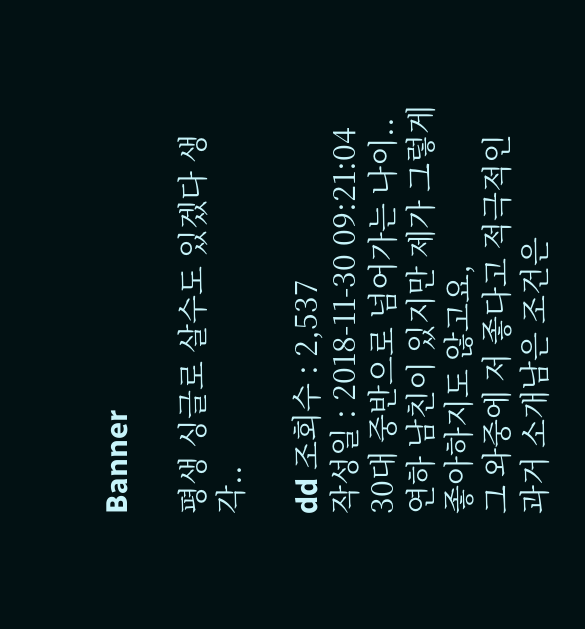Banner

평생 싱글로 살수도 있겠다 생각..

dd 조회수 : 2,537
작성일 : 2018-11-30 09:21:04
30대 중반으로 넘어가는 나이..
연하 남친이 있지만 제가 그렇게 좋아하지도 않고요,
그 와중에 저 좋다고 적극적인 과거 소개남은 조건은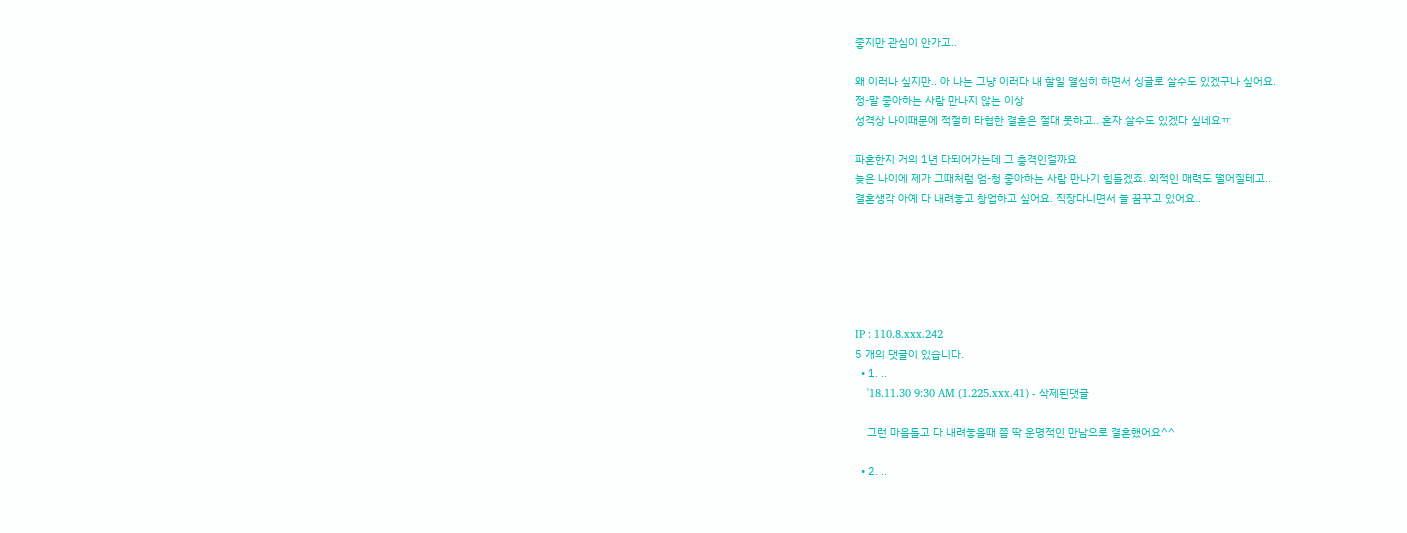좋지만 관심이 안가고..

왜 이러나 싶지만.. 아 나는 그냥 이러다 내 할일 열심히 하면서 싱글로 살수도 있겠구나 싶어요.
정-말 좋아하는 사람 만나지 않는 이상
성격상 나이때문에 적절히 타협한 결혼은 절대 못하고.. 혼자 살수도 있겠다 싶네요ㅠ

파혼한지 거의 1년 다되어가는데 그 충격인걸까요
늦은 나이에 제가 그때처럼 엄-청 좋아하는 사람 만나기 힘들겠죠. 외적인 매력도 떨어질테고..
결혼생각 아예 다 내려놓고 창업하고 싶어요. 직장다니면서 늘 꿈꾸고 있어요..






IP : 110.8.xxx.242
5 개의 댓글이 있습니다.
  • 1. ..
    '18.11.30 9:30 AM (1.225.xxx.41) - 삭제된댓글

    그런 마음들고 다 내려놓을때 쯤 딱 운명적인 만남으로 결혼했어요^^

  • 2. ..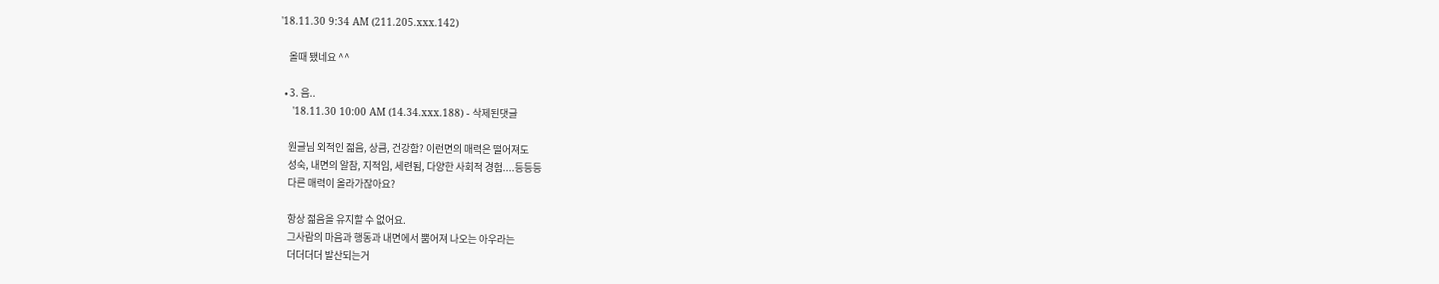'18.11.30 9:34 AM (211.205.xxx.142)

    올때 됐네요 ^^

  • 3. 음..
    '18.11.30 10:00 AM (14.34.xxx.188) - 삭제된댓글

    원글님 외적인 젊음, 상큼, 건강함? 이런면의 매력은 떨어져도
    성숙, 내면의 알참, 지적임, 세련됨, 다양한 사회적 경험....등등등
    다른 매력이 올라가잖아요?

    항상 젊음을 유지할 수 없어요.
    그사람의 마음과 행동과 내면에서 뿜어져 나오는 아우라는
    더더더더 발산되는거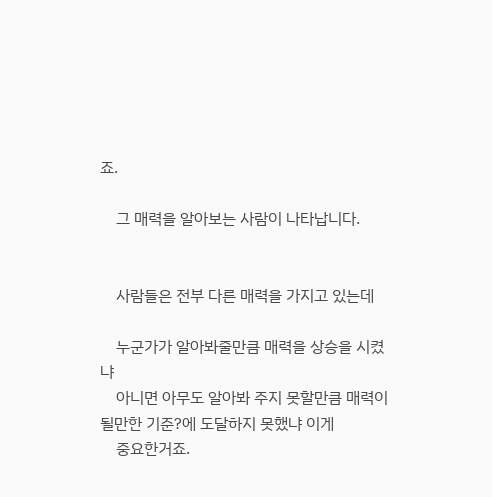죠.

    그 매력을 알아보는 사람이 나타납니다.


    사람들은 전부 다른 매력을 가지고 있는데

    누군가가 알아봐줄만큼 매력을 상승을 시켰냐
    아니면 아무도 알아봐 주지 못할만큼 매력이 될만한 기준?에 도달하지 못했냐 이게
    중요한거죠.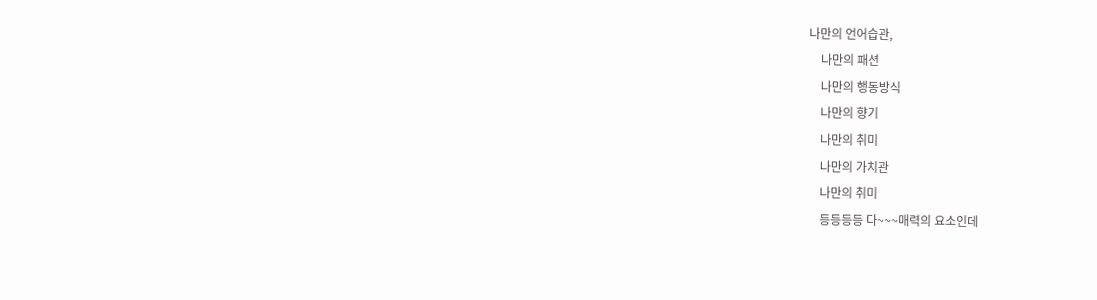나만의 언어습관,
    나만의 패션
    나만의 행동방식
    나만의 향기
    나만의 취미
    나만의 가치관
    나만의 취미
    등등등등 다~~~매력의 요소인데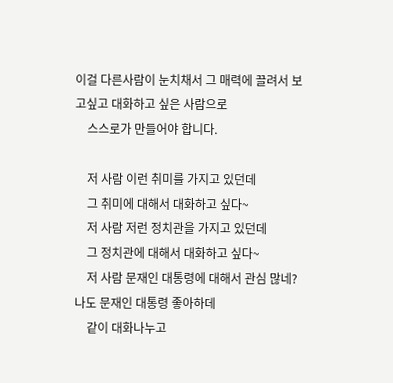이걸 다른사람이 눈치채서 그 매력에 끌려서 보고싶고 대화하고 싶은 사람으로
    스스로가 만들어야 합니다.

    저 사람 이런 취미를 가지고 있던데
    그 취미에 대해서 대화하고 싶다~
    저 사람 저런 정치관을 가지고 있던데
    그 정치관에 대해서 대화하고 싶다~
    저 사람 문재인 대통령에 대해서 관심 많네? 나도 문재인 대통령 좋아하데
    같이 대화나누고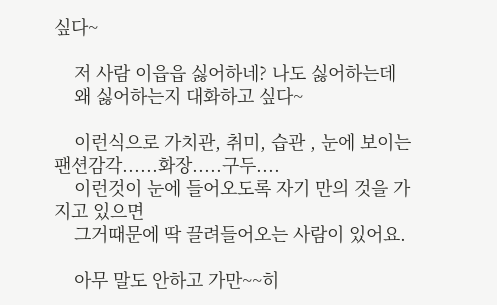싶다~

    저 사람 이읍읍 싫어하네? 나도 싫어하는데
    왜 싫어하는지 대화하고 싶다~

    이런식으로 가치관, 취미, 습관 , 눈에 보이는 팬션감각......화장.....구두....
    이런것이 눈에 들어오도록 자기 만의 것을 가지고 있으면
    그거때문에 딱 끌려들어오는 사람이 있어요.

    아무 말도 안하고 가만~~히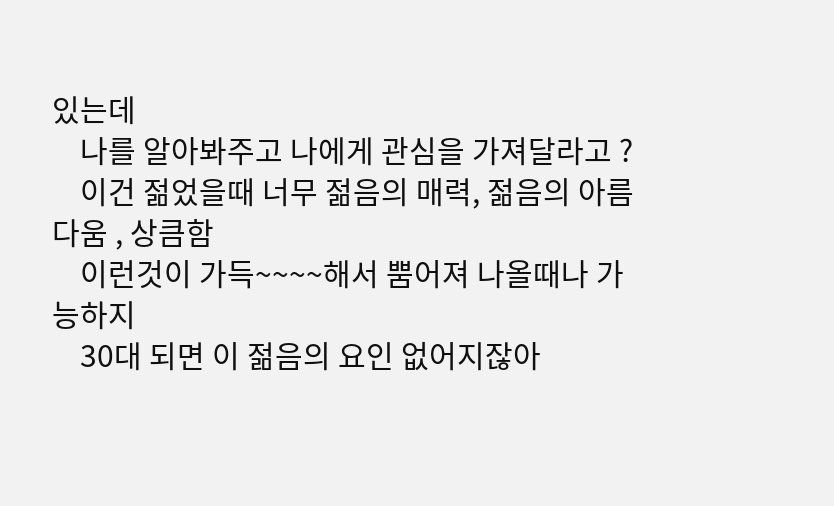있는데
    나를 알아봐주고 나에게 관심을 가져달라고 ?
    이건 젊었을때 너무 젊음의 매력, 젊음의 아름다움 , 상큼함
    이런것이 가득~~~~해서 뿜어져 나올때나 가능하지
    30대 되면 이 젊음의 요인 없어지잖아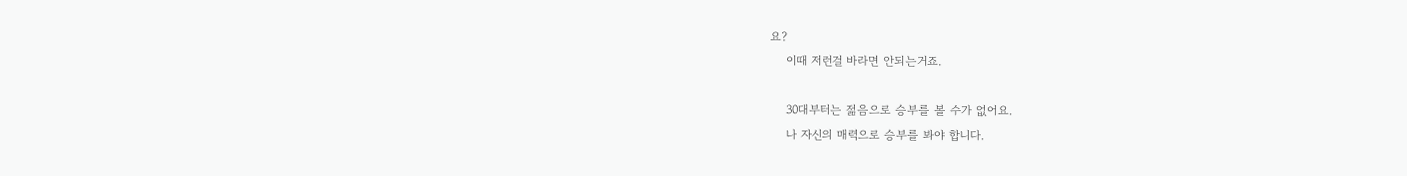요?
    이때 저런걸 바라면 안되는거죠.

    30대부터는 젊음으로 승부를 볼 수가 없어요.
    나 자신의 매력으로 승부를 봐야 합니다.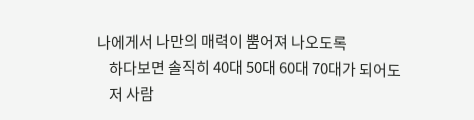나에게서 나만의 매력이 뿜어져 나오도록
    하다보면 솔직히 40대 50대 60대 70대가 되어도
    저 사람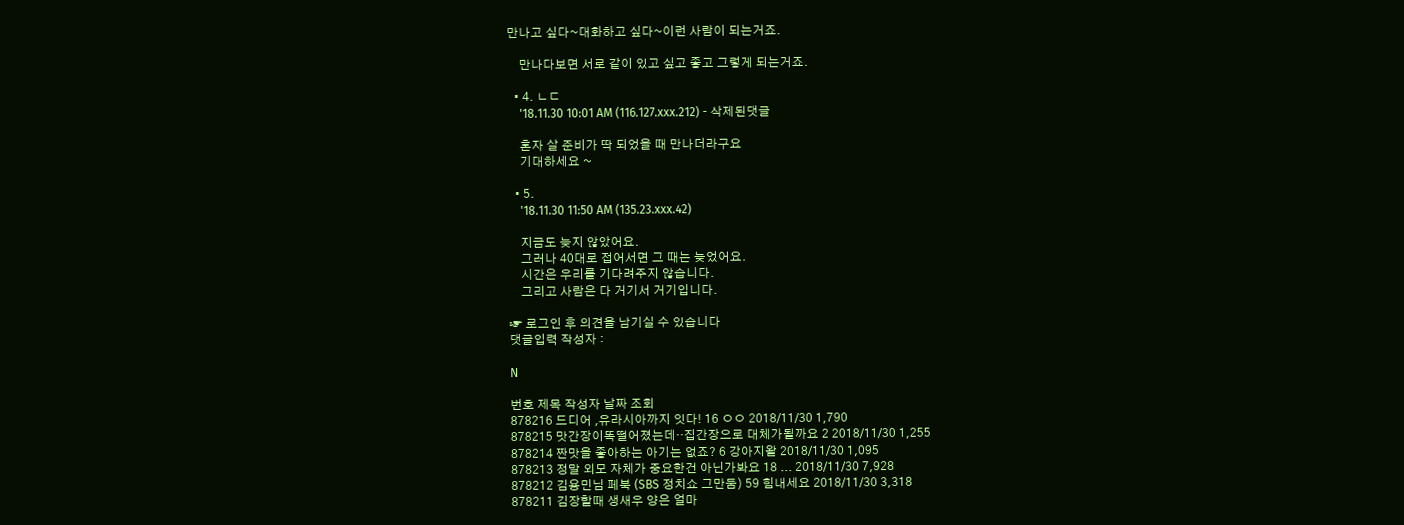만나고 싶다~대화하고 싶다~이런 사람이 되는거죠.

    만나다보면 서로 같이 있고 싶고 좋고 그렇게 되는거죠.

  • 4. ㄴㄷ
    '18.11.30 10:01 AM (116.127.xxx.212) - 삭제된댓글

    혼자 살 준비가 딱 되었을 때 만나더라구요
    기대하세요 ~

  • 5.
    '18.11.30 11:50 AM (135.23.xxx.42)

    지금도 늦지 않았어요.
    그러나 40대로 접어서면 그 때는 늦었어요.
    시간은 우리를 기다려주지 않습니다.
    그리고 사람은 다 거기서 거기입니다.

☞ 로그인 후 의견을 남기실 수 있습니다
댓글입력 작성자 :

N

번호 제목 작성자 날짜 조회
878216 드디어 ,유라시아까지 잇다! 16 ㅇㅇ 2018/11/30 1,790
878215 맛간장이똑떨어졌는데‥집간장으로 대체가될까요 2 2018/11/30 1,255
878214 짠맛을 좋아하는 아기는 없죠? 6 강아지왈 2018/11/30 1,095
878213 정말 외모 자체가 중요한건 아닌가봐요 18 ... 2018/11/30 7,928
878212 김용민님 페북 (SBS 정치쇼 그만둠) 59 힘내세요 2018/11/30 3,318
878211 김장할때 생새우 양은 얼마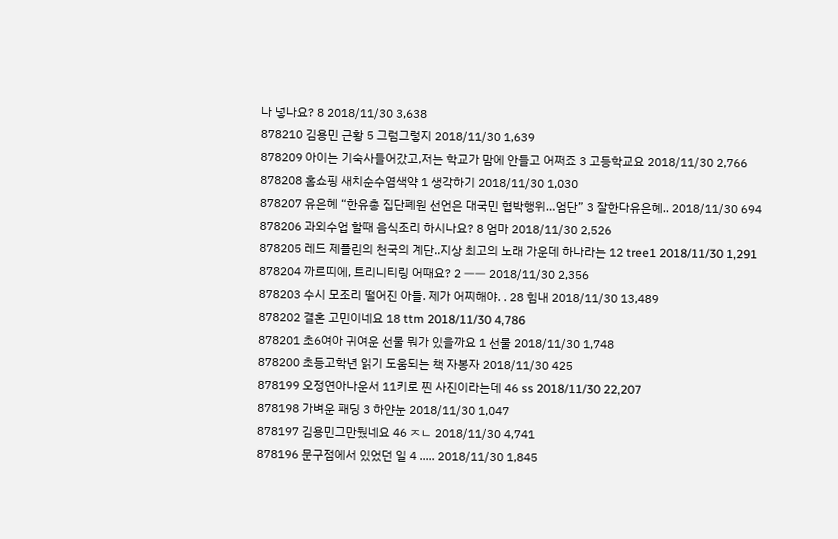나 넣나요? 8 2018/11/30 3,638
878210 김용민 근황 5 그럼그렇지 2018/11/30 1,639
878209 아이는 기숙사들어갔고,저는 학교가 맘에 안들고 어쩌죠 3 고등학교요 2018/11/30 2,766
878208 홈쇼핑 새치순수염색약 1 생각하기 2018/11/30 1,030
878207 유은혜 “한유총 집단폐원 선언은 대국민 협박행위…엄단” 3 잘한다유은혜.. 2018/11/30 694
878206 과외수업 할때 음식조리 하시나요? 8 엄마 2018/11/30 2,526
878205 레드 제플린의 천국의 계단..지상 최고의 노래 가운데 하나라는 12 tree1 2018/11/30 1,291
878204 까르띠에, 트리니티링 어때요? 2 ㅡㅡ 2018/11/30 2,356
878203 수시 모조리 떨어진 아들. 제가 어찌해야. . 28 힘내 2018/11/30 13,489
878202 결혼 고민이네요 18 ttm 2018/11/30 4,786
878201 초6여아 귀여운 선물 뭐가 있을까요 1 선물 2018/11/30 1,748
878200 초등고학년 읽기 도움되는 책 자봉자 2018/11/30 425
878199 오정연아나운서 11키로 찐 사진이라는데 46 ss 2018/11/30 22,207
878198 가벼운 패딩 3 하얀눈 2018/11/30 1,047
878197 김용민그만뒀네요 46 ㅈㄴ 2018/11/30 4,741
878196 문구점에서 있었던 일 4 ..... 2018/11/30 1,845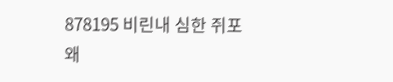878195 비린내 심한 쥐포 왜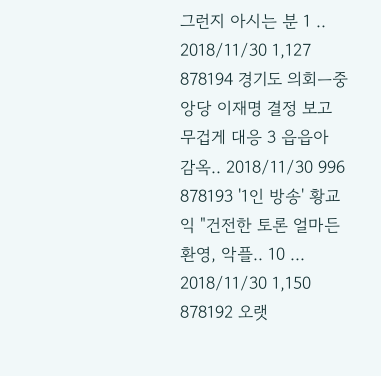그런지 아시는 분 1 .. 2018/11/30 1,127
878194 경기도 의회ㅡ중앙당 이재명 결정 보고 무겁게 대응 3 읍읍아 감옥.. 2018/11/30 996
878193 '1인 방송' 황교익 "건전한 토론 얼마든 환영, 악플.. 10 ... 2018/11/30 1,150
878192 오랫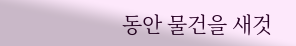동안 물건을 새것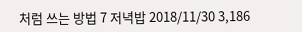처럼 쓰는 방법 7 저녁밥 2018/11/30 3,186